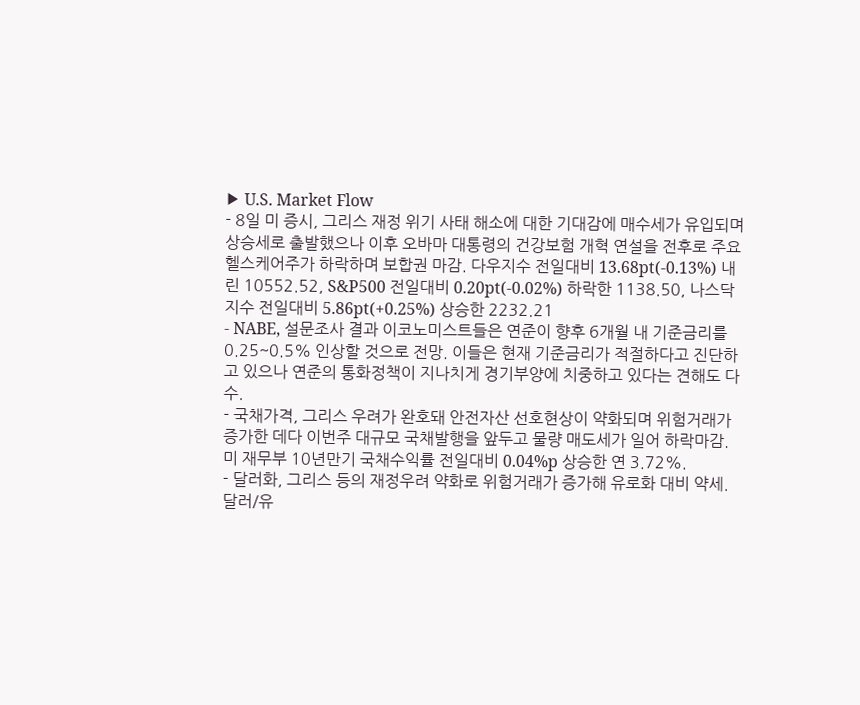▶ U.S. Market Flow
- 8일 미 증시, 그리스 재정 위기 사태 해소에 대한 기대감에 매수세가 유입되며 상승세로 출발했으나 이후 오바마 대통령의 건강보험 개혁 연설을 전후로 주요 헬스케어주가 하락하며 보합권 마감. 다우지수 전일대비 13.68pt(-0.13%) 내린 10552.52, S&P500 전일대비 0.20pt(-0.02%) 하락한 1138.50, 나스닥지수 전일대비 5.86pt(+0.25%) 상승한 2232.21
- NABE, 설문조사 결과 이코노미스트들은 연준이 향후 6개월 내 기준금리를 0.25~0.5% 인상할 것으로 전망. 이들은 현재 기준금리가 적절하다고 진단하고 있으나 연준의 통화정책이 지나치게 경기부양에 치중하고 있다는 견해도 다수.
- 국채가격, 그리스 우려가 완호돼 안전자산 선호현상이 약화되며 위험거래가 증가한 데다 이번주 대규모 국채발행을 앞두고 물량 매도세가 일어 하락마감. 미 재무부 10년만기 국채수익률 전일대비 0.04%p 상승한 연 3.72%.
- 달러화, 그리스 등의 재정우려 약화로 위험거래가 증가해 유로화 대비 약세. 달러/유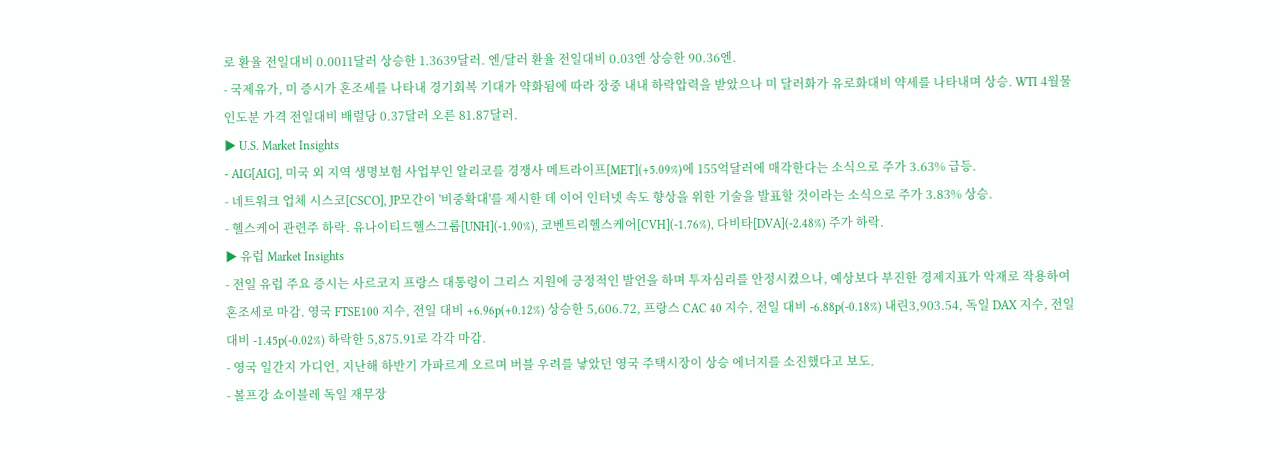로 환율 전일대비 0.0011달러 상승한 1.3639달러. 엔/달러 환율 전일대비 0.03엔 상승한 90.36엔.
- 국제유가, 미 증시가 혼조세를 나타내 경기회복 기대가 약화됨에 따라 장중 내내 하락압력을 받았으나 미 달러화가 유로화대비 약세를 나타내며 상승. WTI 4월물 인도분 가격 전일대비 배럴당 0.37달러 오른 81.87달러.
▶ U.S. Market Insights
- AIG[AIG], 미국 외 지역 생명보험 사업부인 알리코를 경쟁사 메트라이프[MET](+5.09%)에 155억달러에 매각한다는 소식으로 주가 3.63% 급등.
- 네트워크 업체 시스코[CSCO], JP모간이 '비중확대'를 제시한 데 이어 인터넷 속도 향상을 위한 기술을 발표할 것이라는 소식으로 주가 3.83% 상승.
- 헬스케어 관련주 하락. 유나이티드헬스그룹[UNH](-1.90%), 코벤트리헬스케어[CVH](-1.76%), 다비타[DVA](-2.48%) 주가 하락.
▶ 유럽 Market Insights
- 전일 유럽 주요 증시는 사르코지 프랑스 대통령이 그리스 지원에 긍정적인 발언을 하며 투자심리를 안정시켰으나, 예상보다 부진한 경제지표가 악재로 작용하여 혼조세로 마감. 영국 FTSE100 지수, 전일 대비 +6.96p(+0.12%) 상승한 5,606.72, 프랑스 CAC 40 지수, 전일 대비 -6.88p(-0.18%) 내린3,903.54, 독일 DAX 지수, 전일 대비 -1.45p(-0.02%) 하락한 5,875.91로 각각 마감.
- 영국 일간지 가디언, 지난해 하반기 가파르게 오르며 버블 우려를 낳았던 영국 주택시장이 상승 에너지를 소진했다고 보도.
- 볼프강 쇼이블레 독일 재무장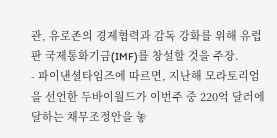관, 유로존의 경제협력과 감독 강화를 위해 유럽판 국제통화기금(IMF)를 창설할 것을 주장.
- 파이낸셜타임즈에 따르면, 지난해 모라토리엄을 선언한 두바이월드가 이번주 중 220억 달러에 달하는 채무조정안을 놓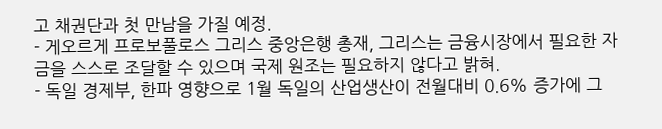고 채권단과 첫 만남을 가질 예정.
- 게오르게 프로보풀로스 그리스 중앙은행 총재, 그리스는 금융시장에서 필요한 자금을 스스로 조달할 수 있으며 국제 원조는 필요하지 않다고 밝혀.
- 독일 경제부, 한파 영향으로 1월 독일의 산업생산이 전월대비 0.6% 증가에 그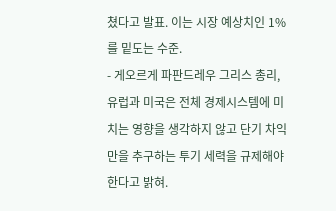쳤다고 발표. 이는 시장 예상치인 1%를 밑도는 수준.
- 게오르게 파판드레우 그리스 총리, 유럽과 미국은 전체 경제시스템에 미치는 영향을 생각하지 않고 단기 차익만을 추구하는 투기 세력을 규제해야 한다고 밝혀.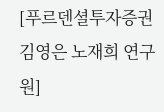[푸르덴셜투자증권 김영은 노재희 연구원]